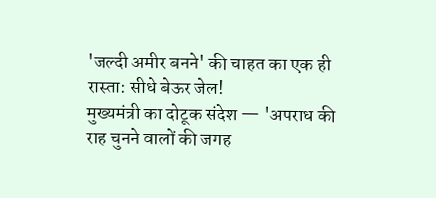'जल्दी अमीर बनने' की चाहत का एक ही रास्ता: सीधे बेऊर जेल!
मुख्यमंत्री का दोटूक संदेश — 'अपराध की राह चुनने वालों की जगह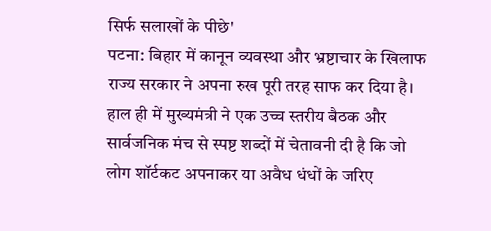सिर्फ सलाखों के पीछे'
पटना: बिहार में कानून व्यवस्था और भ्रष्टाचार के खिलाफ राज्य सरकार ने अपना रुख पूरी तरह साफ कर दिया है। हाल ही में मुख्यमंत्री ने एक उच्च स्तरीय बैठक और सार्वजनिक मंच से स्पष्ट शब्दों में चेतावनी दी है कि जो लोग शॉर्टकट अपनाकर या अवैध धंधों के जरिए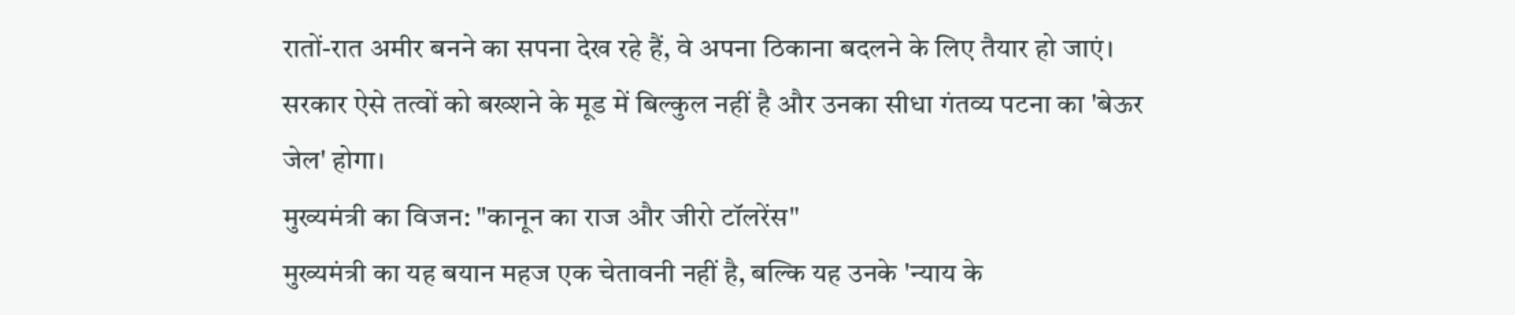रातों-रात अमीर बनने का सपना देख रहे हैं, वे अपना ठिकाना बदलने के लिए तैयार हो जाएं। सरकार ऐसे तत्वों को बख्शने के मूड में बिल्कुल नहीं है और उनका सीधा गंतव्य पटना का 'बेऊर जेल' होगा।
मुख्यमंत्री का विजन: "कानून का राज और जीरो टॉलरेंस"
मुख्यमंत्री का यह बयान महज एक चेतावनी नहीं है, बल्कि यह उनके 'न्याय के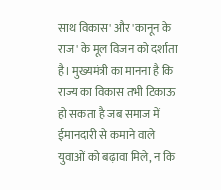साथ विकास' और 'कानून के राज' के मूल विजन को दर्शाता है। मुख्यमंत्री का मानना है कि राज्य का विकास तभी टिकाऊ हो सकता है जब समाज में ईमानदारी से कमाने वाले युवाओं को बढ़ावा मिले, न कि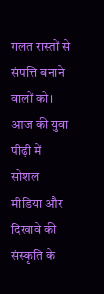गलत रास्तों से संपत्ति बनाने वालों को। आज की युवा पीढ़ी में सोशल मीडिया और दिखावे की संस्कृति के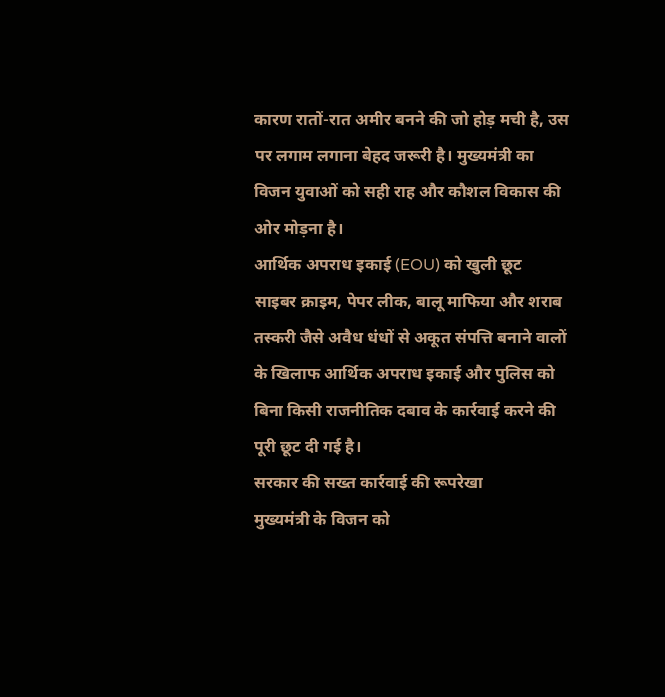कारण रातों-रात अमीर बनने की जो होड़ मची है, उस पर लगाम लगाना बेहद जरूरी है। मुख्यमंत्री का विजन युवाओं को सही राह और कौशल विकास की ओर मोड़ना है।
आर्थिक अपराध इकाई (EOU) को खुली छूट
साइबर क्राइम, पेपर लीक, बालू माफिया और शराब तस्करी जैसे अवैध धंधों से अकूत संपत्ति बनाने वालों के खिलाफ आर्थिक अपराध इकाई और पुलिस को बिना किसी राजनीतिक दबाव के कार्रवाई करने की पूरी छूट दी गई है।
सरकार की सख्त कार्रवाई की रूपरेखा
मुख्यमंत्री के विजन को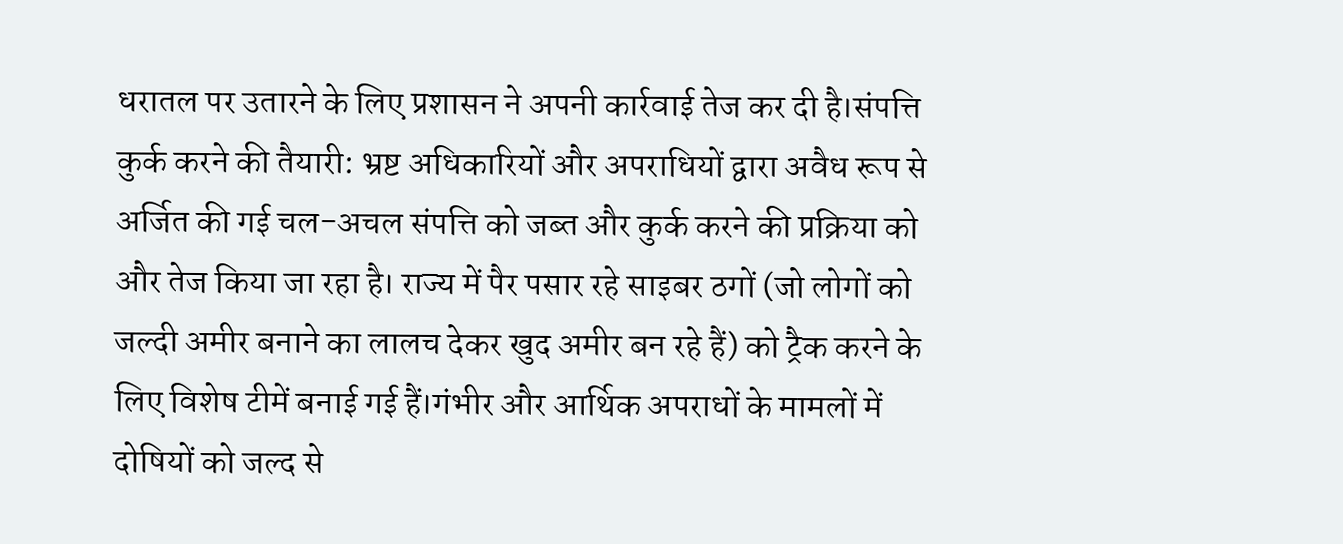धरातल पर उतारने के लिए प्रशासन ने अपनी कार्रवाई तेज कर दी है।संपत्ति कुर्क करने की तैयारी: भ्रष्ट अधिकारियों और अपराधियों द्वारा अवैध रूप से अर्जित की गई चल-अचल संपत्ति को जब्त और कुर्क करने की प्रक्रिया को और तेज किया जा रहा है। राज्य में पैर पसार रहे साइबर ठगों (जो लोगों को जल्दी अमीर बनाने का लालच देकर खुद अमीर बन रहे हैं) को ट्रैक करने के लिए विशेष टीमें बनाई गई हैं।गंभीर और आर्थिक अपराधों के मामलों में दोषियों को जल्द से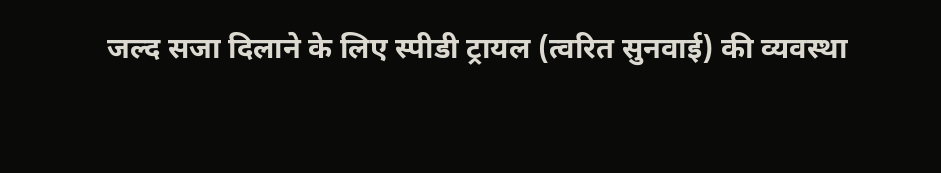जल्द सजा दिलाने के लिए स्पीडी ट्रायल (त्वरित सुनवाई) की व्यवस्था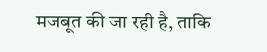मजबूत की जा रही है, ताकि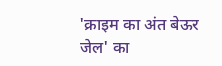'क्राइम का अंत बेऊर जेल' का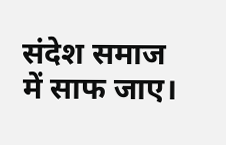संदेश समाज में साफ जाए।